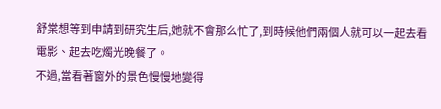舒棠想等到申請到研究生后,她就不會那么忙了,到時候他們兩個人就可以一起去看電影、起去吃燭光晚餐了。
不過,當看著窗外的景色慢慢地變得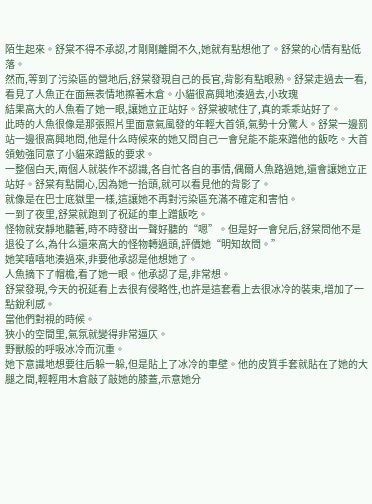陌生起來。舒棠不得不承認,才剛剛離開不久,她就有點想他了。舒棠的心情有點低落。
然而,等到了污染區的營地后,舒棠發現自己的長官,背影有點眼熟。舒棠走過去一看,看見了人魚正在面無表情地擦著木倉。小貓很高興地湊過去,小玫瑰
結果高大的人魚看了她一眼,讓她立正站好。舒棠被唬住了,真的乖乖站好了。
此時的人魚很像是那張照片里面意氣風發的年輕大首領,氣勢十分驚人。舒棠一邊罰站一邊很高興地問,他是什么時候來的她又問自己一會兒能不能來蹭他的飯吃。大首領勉強同意了小貓來蹭飯的要求。
一整個白天,兩個人就裝作不認識,各自忙各自的事情,偶爾人魚路過她,還會讓她立正站好。舒棠有點開心,因為她一抬頭,就可以看見他的背影了。
就像是在巴士底獄里一樣,這讓她不再對污染區充滿不確定和害怕。
一到了夜里,舒棠就跑到了祝延的車上蹭飯吃。
怪物就安靜地聽著,時不時發出一聲好聽的“嗯”。但是好一會兒后,舒棠問他不是退役了么,為什么還來高大的怪物轉過頭,評價她“明知故問。”
她笑嘻嘻地湊過來,非要他承認是他想她了。
人魚摘下了帽檐,看了她一眼。他承認了是,非常想。
舒棠發現,今天的祝延看上去很有侵略性,也許是這套看上去很冰冷的裝束,增加了一點銳利感。
當他們對視的時候。
狹小的空間里,氣氛就變得非常逼仄。
野獸般的呼吸冰冷而沉重。
她下意識地想要往后躲一躲,但是貼上了冰冷的車壁。他的皮質手套就貼在了她的大腿之間,輕輕用木倉敲了敲她的膝蓋,示意她分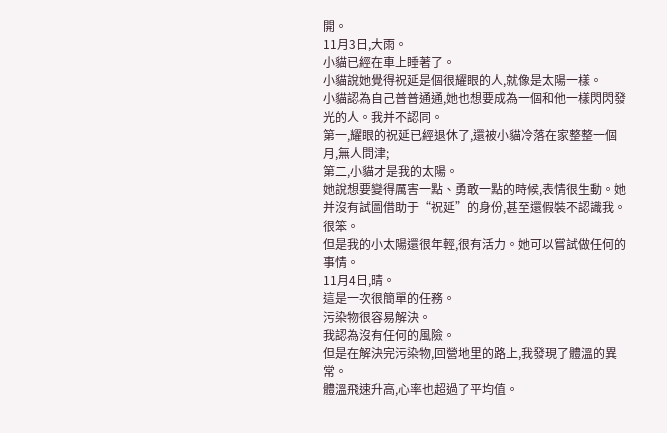開。
11月3日,大雨。
小貓已經在車上睡著了。
小貓說她覺得祝延是個很耀眼的人,就像是太陽一樣。
小貓認為自己普普通通,她也想要成為一個和他一樣閃閃發光的人。我并不認同。
第一,耀眼的祝延已經退休了,還被小貓冷落在家整整一個月,無人問津;
第二,小貓才是我的太陽。
她說想要變得厲害一點、勇敢一點的時候,表情很生動。她并沒有試圖借助于“祝延”的身份,甚至還假裝不認識我。很笨。
但是我的小太陽還很年輕,很有活力。她可以嘗試做任何的事情。
11月4日,晴。
這是一次很簡單的任務。
污染物很容易解決。
我認為沒有任何的風險。
但是在解決完污染物,回營地里的路上,我發現了體溫的異常。
體溫飛速升高,心率也超過了平均值。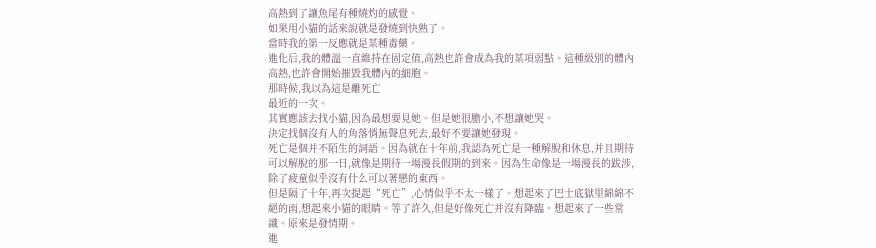高熱到了讓魚尾有種燒灼的感覺。
如果用小貓的話來說就是發燒到快熟了。
當時我的第一反應就是某種毒藥。
進化后,我的體溫一直維持在固定值,高熱也許會成為我的某項弱點。這種級別的體內高熱,也許會開始摧毀我體內的細胞。
那時候,我以為這是離死亡
最近的一次。
其實應該去找小貓,因為最想要見她。但是她很膽小,不想讓她哭。
決定找個沒有人的角落悄無聲息死去,最好不要讓她發現。
死亡是個并不陌生的詞語。因為就在十年前,我認為死亡是一種解脫和休息,并且期待可以解脫的那一日,就像是期待一場漫長假期的到來。因為生命像是一場漫長的跋涉,除了疲童似乎沒有什么可以著戀的東西。
但是隔了十年,再次提起“死亡”,心情似乎不太一樣了。想起來了巴士底獄里綿綿不絕的雨,想起來小貓的眼睛。等了許久,但是好像死亡并沒有降臨。想起來了一些常識。原來是發情期。
進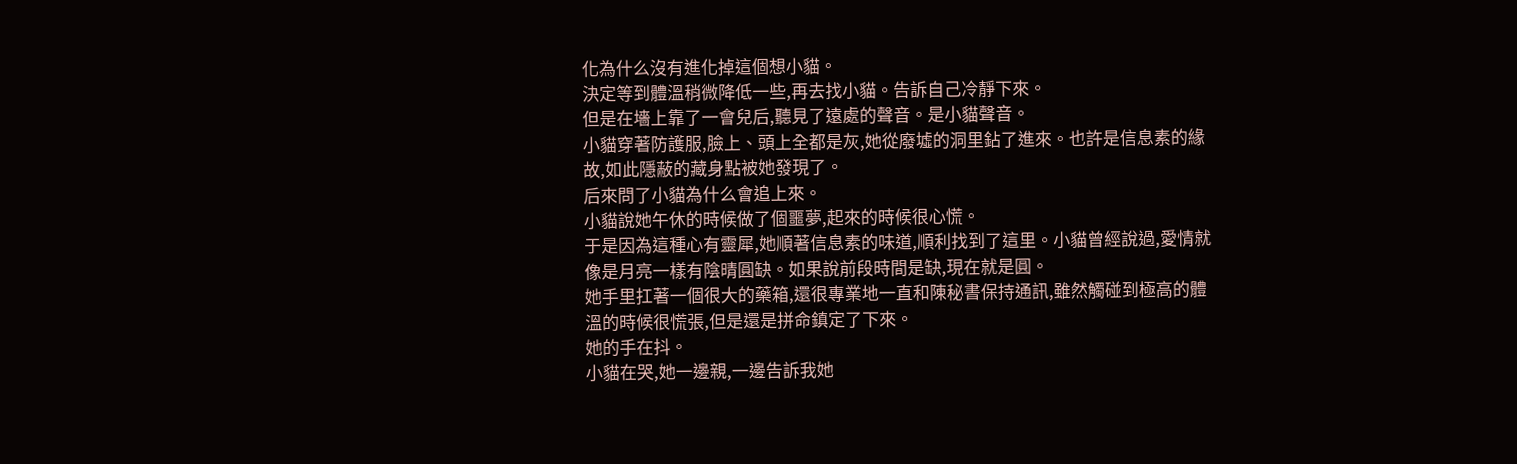化為什么沒有進化掉這個想小貓。
決定等到體溫稍微降低一些,再去找小貓。告訴自己冷靜下來。
但是在墻上靠了一會兒后,聽見了遠處的聲音。是小貓聲音。
小貓穿著防護服,臉上、頭上全都是灰,她從廢墟的洞里鉆了進來。也許是信息素的緣故,如此隱蔽的藏身點被她發現了。
后來問了小貓為什么會追上來。
小貓說她午休的時候做了個噩夢,起來的時候很心慌。
于是因為這種心有靈犀,她順著信息素的味道,順利找到了這里。小貓曾經說過,愛情就像是月亮一樣有陰晴圓缺。如果說前段時間是缺,現在就是圓。
她手里扛著一個很大的藥箱,還很專業地一直和陳秘書保持通訊,雖然觸碰到極高的體溫的時候很慌張,但是還是拼命鎮定了下來。
她的手在抖。
小貓在哭,她一邊親,一邊告訴我她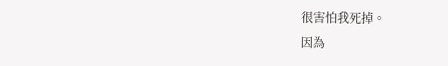很害怕我死掉。
因為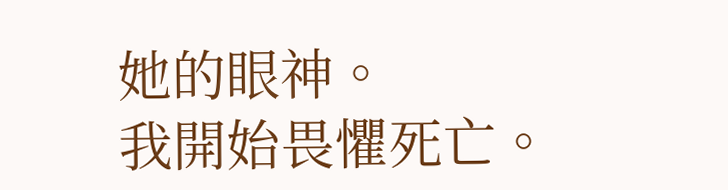她的眼神。
我開始畏懼死亡。